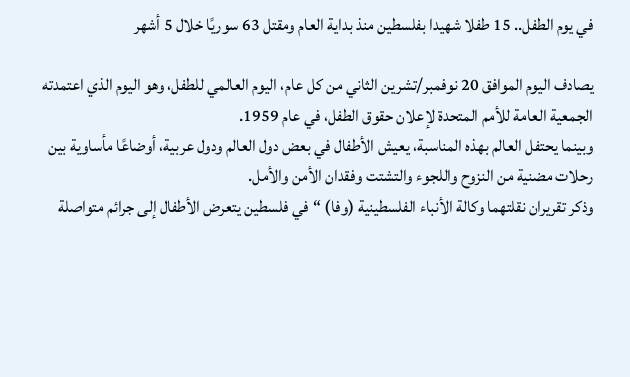في يوم الطفل.. 15 طفلا شهيدا بفلسطين منذ بداية العام ومقتل 63 سوريًا خلال 5 أشهر

يصادف اليوم الموافق 20 نوفمبر/تشرين الثاني من كل عام، اليوم العالمي للطفل، وهو اليوم الذي اعتمدته الجمعية العامة للأمم المتحدة لإعلان حقوق الطفل، في عام 1959.
وبينما يحتفل العالم بهذه المناسبة، يعيش الأطفال في بعض دول العالم ودول عربية، أوضاعًا مأساوية بين رحلات مضنية من النزوح واللجوء والتشتت وفقدان الأمن والأمل.
وذكر تقريران نقلتهما وكالة الأنباء الفلسطينية (وفا) “في فلسطين يتعرض الأطفال إلى جرائم متواصلة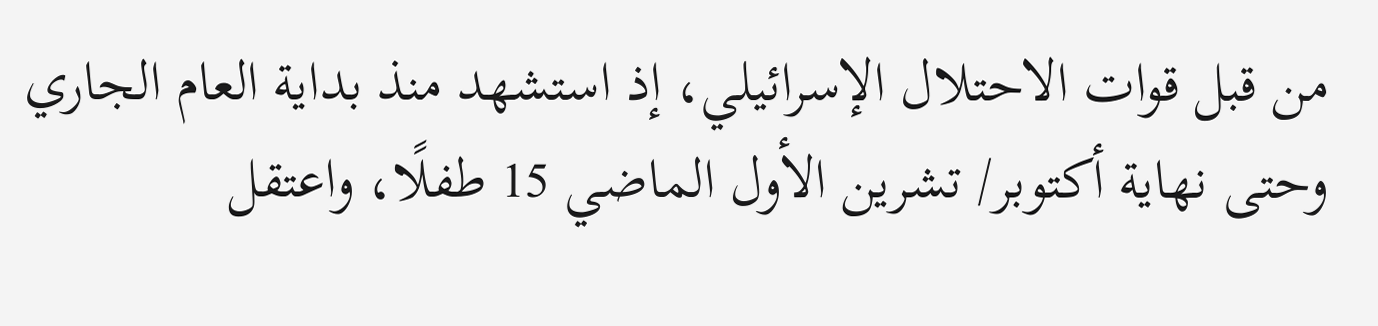من قبل قوات الاحتلال الإسرائيلي، إذ استشهد منذ بداية العام الجاري وحتى نهاية أكتوبر/ تشرين الأول الماضي 15 طفلًا، واعتقل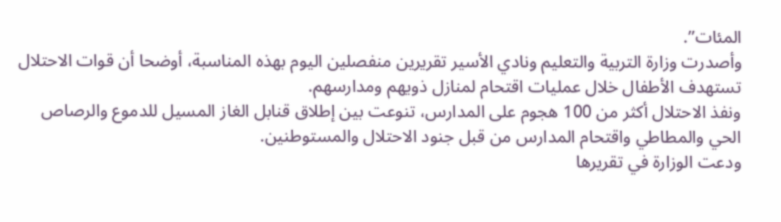المئات”.
وأصدرت وزارة التربية والتعليم ونادي الأسير تقريرين منفصلين اليوم بهذه المناسبة، أوضحا أن قوات الاحتلال تستهدف الأطفال خلال عمليات اقتحام لمنازل ذويهم ومدارسهم.
ونفذ الاحتلال أكثر من 100 هجوم على المدارس، تنوعت بين إطلاق قنابل الغاز المسيل للدموع والرصاص الحي والمطاطي واقتحام المدارس من قبل جنود الاحتلال والمستوطنين.
ودعت الوزارة في تقريرها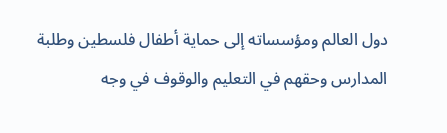دول العالم ومؤسساته إلى حماية أطفال فلسطين وطلبة المدارس وحقهم في التعليم والوقوف في وجه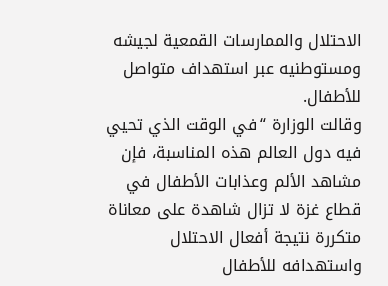الاحتلال والممارسات القمعية لجيشه ومستوطنيه عبر استهداف متواصل للأطفال.
وقالت الوزارة “في الوقت الذي تحيي فيه دول العالم هذه المناسبة، فإن مشاهد الألم وعذابات الأطفال في قطاع غزة لا تزال شاهدة على معاناة متكررة نتيجة أفعال الاحتلال واستهدافه للأطفال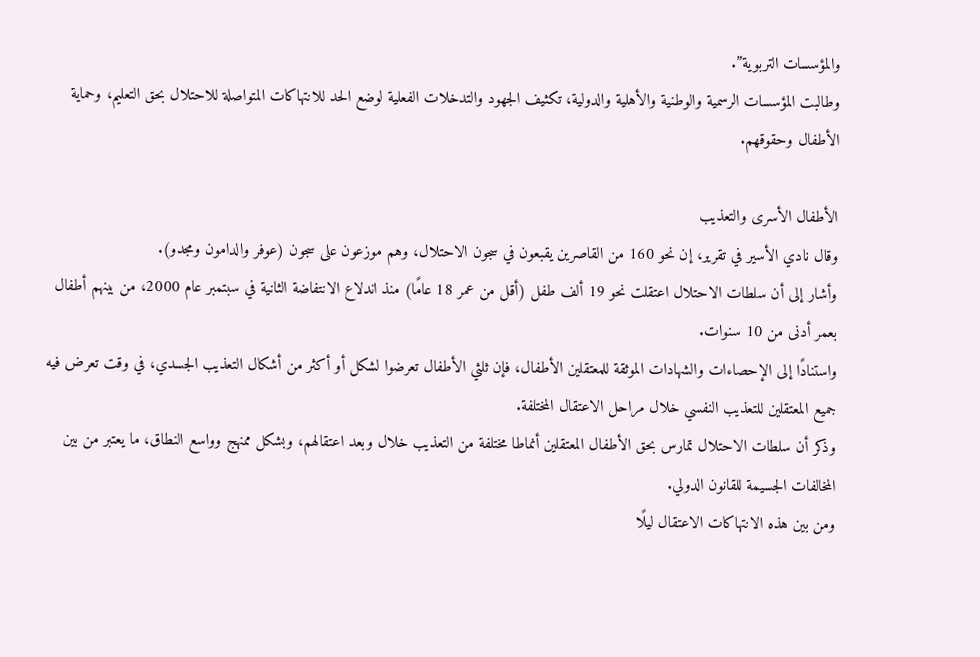والمؤسسات التربوية”.
وطالبت المؤسسات الرسمية والوطنية والأهلية والدولية، تكثيف الجهود والتدخلات الفعلية لوضع الحد للانتهاكات المتواصلة للاحتلال بحق التعليم، وحماية الأطفال وحقوقهم.

الأطفال الأسرى والتعذيب
وقال نادي الأسير في تقرير، إن نحو 160 من القاصرين يقبعون في سجون الاحتلال، وهم موزعون على سجون (عوفر والدامون ومجدو).
وأشار إلى أن سلطات الاحتلال اعتقلت نحو 19 ألف طفل (أقل من عمر 18 عامًا) منذ اندلاع الانتفاضة الثانية في سبتمبر عام 2000، من بينهم أطفال بعمر أدنى من 10 سنوات.
واستنادًا إلى الإحصاءات والشهادات الموثقة للمعتقلين الأطفال، فإن ثلثي الأطفال تعرضوا لشكل أو أكثر من أشكال التعذيب الجسدي، في وقت تعرض فيه جميع المعتقلين للتعذيب النفسي خلال مراحل الاعتقال المختلفة.
وذكر أن سلطات الاحتلال تمارس بحق الأطفال المعتقلين أنماطا مختلفة من التعذيب خلال وبعد اعتقالهم، وبشكل ممنهج وواسع النطاق، ما يعتبر من بين المخالفات الجسيمة للقانون الدولي.
ومن بين هذه الانتهاكات الاعتقال ليلًا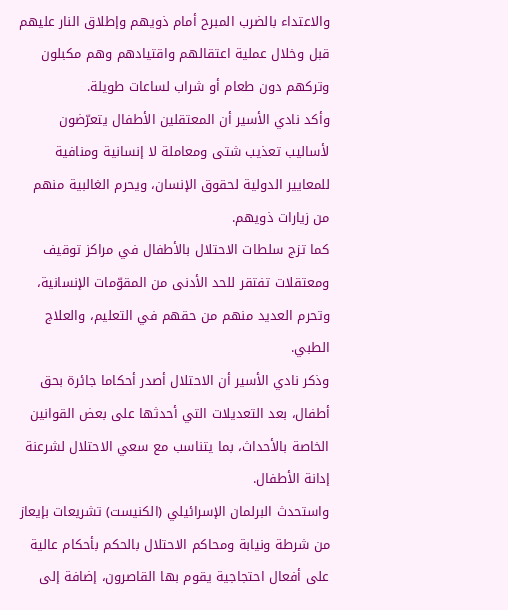والاعتداء بالضرب المبرح أمام ذويهم وإطلاق النار عليهم قبل وخلال عملية اعتقالهم واقتيادهم وهم مكبلون وتركهم دون طعام أو شراب لساعات طويلة.
وأكد نادي الأسير أن المعتقلين الأطفال يتعرّضون لأساليب تعذيب شتى ومعاملة لا إنسانية ومنافية للمعايير الدولية لحقوق الإنسان، ويحرم الغالبية منهم من زيارات ذويهم.
كما تزج سلطات الاحتلال بالأطفال في مراكز توقيف ومعتقلات تفتقر للحد الأدنى من المقوّمات الإنسانية، وتحرم العديد منهم من حقهم في التعليم، والعلاج الطبي.
وذكر نادي الأسير أن الاحتلال أصدر أحكاما جائرة بحق أطفال، بعد التعديلات التي أحدثها على بعض القوانين الخاصة بالأحداث، بما يتناسب مع سعي الاحتلال لشرعنة إدانة الأطفال.
واستحدث البرلمان الإسرائيلي (الكنيست) تشريعات بإيعاز من شرطة ونيابة ومحاكم الاحتلال بالحكم بأحكام عالية على أفعال احتجاجية يقوم بها القاصرون، إضافة إلى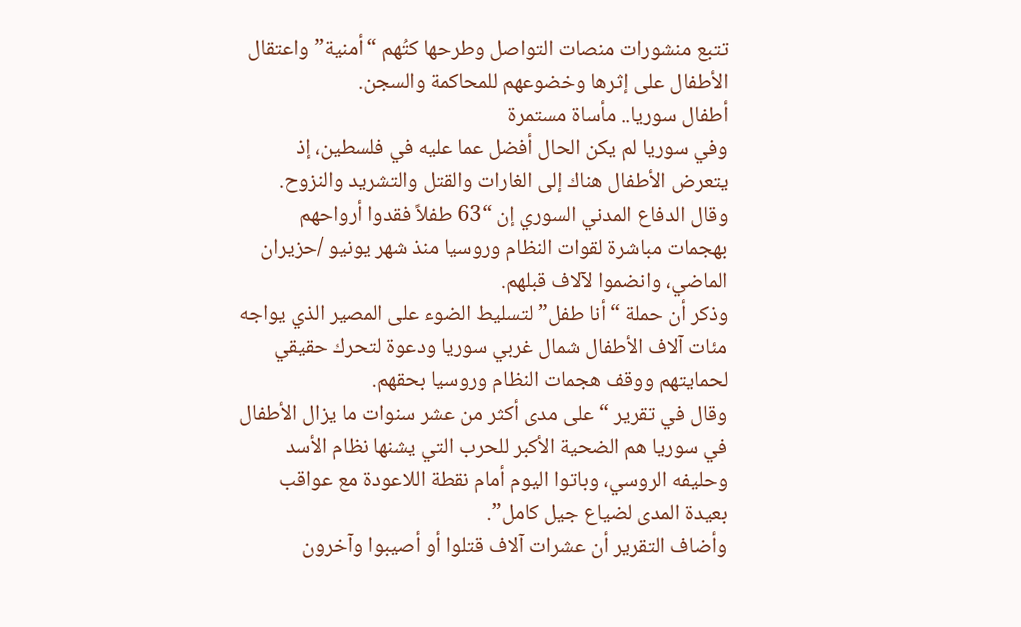تتبع منشورات منصات التواصل وطرحها كتُهم “أمنية” واعتقال الأطفال على إثرها وخضوعهم للمحاكمة والسجن.
أطفال سوريا.. مأساة مستمرة
وفي سوريا لم يكن الحال أفضل عما عليه في فلسطين، إذ يتعرض الأطفال هناك إلى الغارات والقتل والتشريد والنزوح.
وقال الدفاع المدني السوري إن “63 طفلاً فقدوا أرواحهم بهجمات مباشرة لقوات النظام وروسيا منذ شهر يونيو /حزيران الماضي، وانضموا لآلاف قبلهم.
وذكر أن حملة “أنا طفل” لتسليط الضوء على المصير الذي يواجه مئات آلاف الأطفال شمال غربي سوريا ودعوة لتحرك حقيقي لحمايتهم ووقف هجمات النظام وروسيا بحقهم.
وقال في تقرير “على مدى أكثر من عشر سنوات ما يزال الأطفال في سوريا هم الضحية الأكبر للحرب التي يشنها نظام الأسد وحليفه الروسي، وباتوا اليوم أمام نقطة اللاعودة مع عواقب بعيدة المدى لضياع جيل كامل”.
وأضاف التقرير أن عشرات آلاف قتلوا أو أصيبوا وآخرون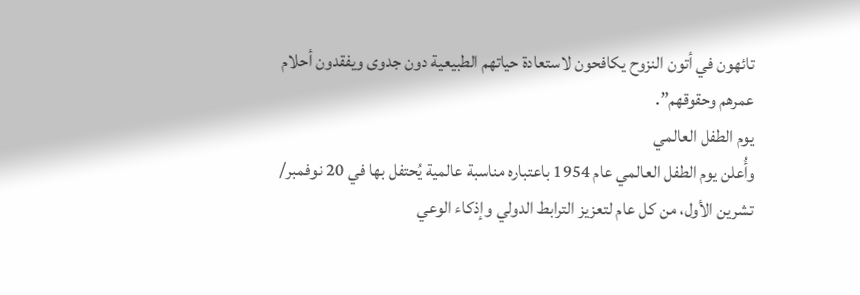تائهون في أتون النزوح يكافحون لاستعادة حياتهم الطبيعية دون جدوى ويفقدون أحلام عمرهم وحقوقھم”.
يوم الطفل العالمي
وأُعلن يوم الطفل العالمي عام 1954 باعتباره مناسبة عالمية يُحتفل بها في 20 نوفمبر/ تشرين الأول، من كل عام لتعزيز الترابط الدولي وإذكاء الوعي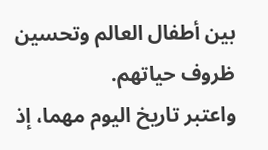بين أطفال العالم وتحسين ظروف حياتهم.
واعتبر تاريخ اليوم مهما، إذ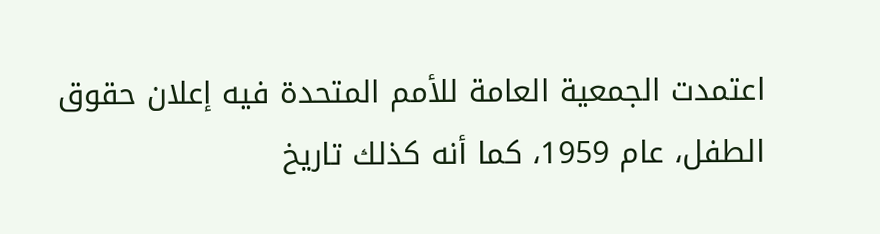اعتمدت الجمعية العامة للأمم المتحدة فيه إعلان حقوق الطفل، عام 1959، كما أنه كذلك تاريخ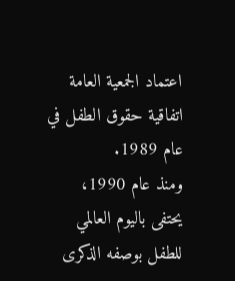اعتماد الجمعية العامة اتفاقية حقوق الطفل في عام 1989.
ومنذ عام 1990، يحتفى باليوم العالمي للطفل بوصفه الذكرى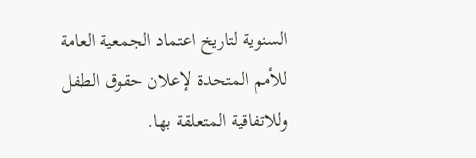السنوية لتاريخ اعتماد الجمعية العامة للأمم المتحدة لإعلان حقوق الطفل وللاتفاقية المتعلقة بها.